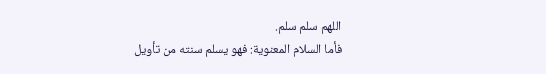اللهم سلم سلم.
فأما السلام المعنوية: فهو يسلم سنته من تأويل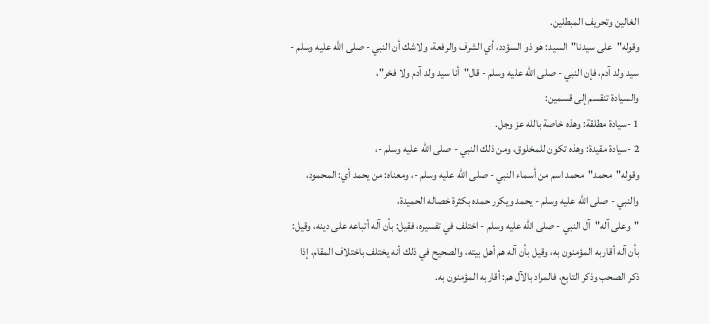الغالين وتحريف المبطلين.
وقوله"على سيدنا"السيد: هو ذو السؤدد، أي الشرف والرفعة، ولاشك أن النبي - صلى الله عليه وسلم - سيد ولد آدم، فإن النبي - صلى الله عليه وسلم - قال"أنا سيد ولد آدم ولا فخر"،
والسيادة تنقسم إلى قسمين:
1 -سيادة مطلقة: وهذه خاصة بالله عز وجل.
2 -سيادة مقيدة: وهذه تكون للمخلوق، ومن ذلك النبي - صلى الله عليه وسلم -،
وقوله"محمد"محمد اسم من أسماء النبي - صلى الله عليه وسلم -، ومعناه: من يحمد أي: المحمود، والنبي - صلى الله عليه وسلم - يحمد ويكرر حمده بكثرة خصاله الحميدة،
"وعلى آله"آل النبي - صلى الله عليه وسلم - اختلف في تفسيره، فقيل: بأن آله أتباعه على دينه، وقيل: بأن آله أقاربه المؤمنون به، وقيل بأن آله هم أهل بيته، والصحيح في ذلك أنه يختلف باختلاف المقام، إذا ذكر الصحب وذكر التابع، فالمراد بالآل هم: أقاربه المؤمنون به.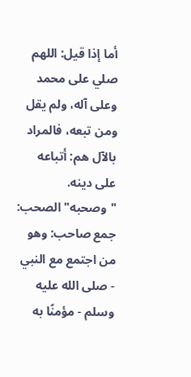أما إذا قيل: اللهم صلي على محمد وعلى آله، ولم يقل ومن تبعه، فالمراد بالآل هم: أتباعه على دينه.
"وصحبه"الصحب: جمع صاحب: وهو من اجتمع مع النبي - صلى الله عليه وسلم - مؤمنًا به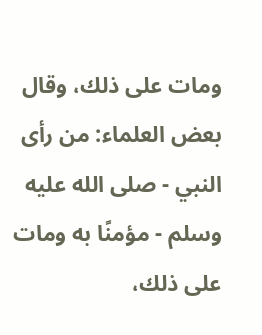ومات على ذلك، وقال بعض العلماء: من رأى النبي - صلى الله عليه وسلم - مؤمنًا به ومات على ذلك،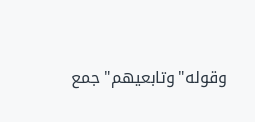وقوله"وتابعيهم"جمع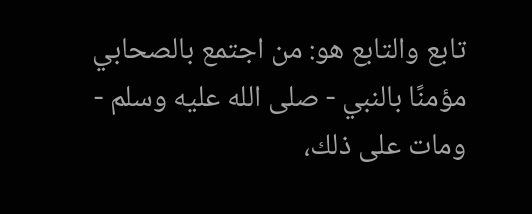تابع والتابع هو: من اجتمع بالصحابي مؤمنًا بالنبي - صلى الله عليه وسلم - ومات على ذلك،